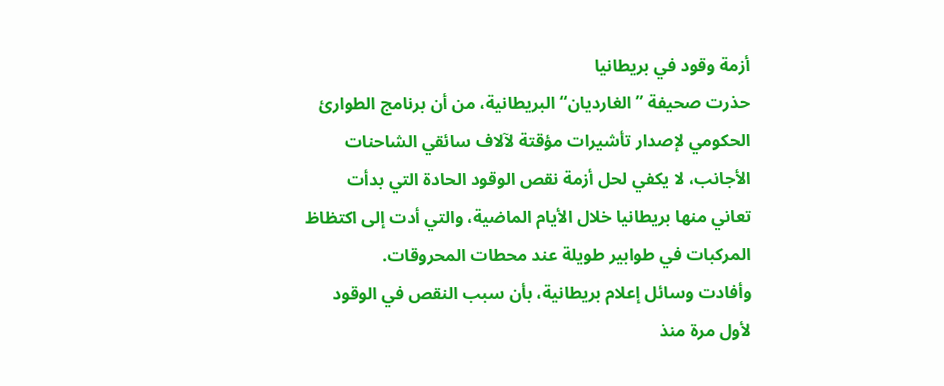أزمة وقود في بريطانيا
حذرت صحيفة ”الغارديان“ البريطانية، من أن برنامج الطوارئ الحكومي لإصدار تأشيرات مؤقتة لآلاف سائقي الشاحنات الأجانب، لا يكفي لحل أزمة نقص الوقود الحادة التي بدأت تعاني منها بريطانيا خلال الأيام الماضية، والتي أدت إلى اكتظاظ المركبات في طوابير طويلة عند محطات المحروقات.
وأفادت وسائل إعلام بريطانية، بأن سبب النقص في الوقود لأول مرة منذ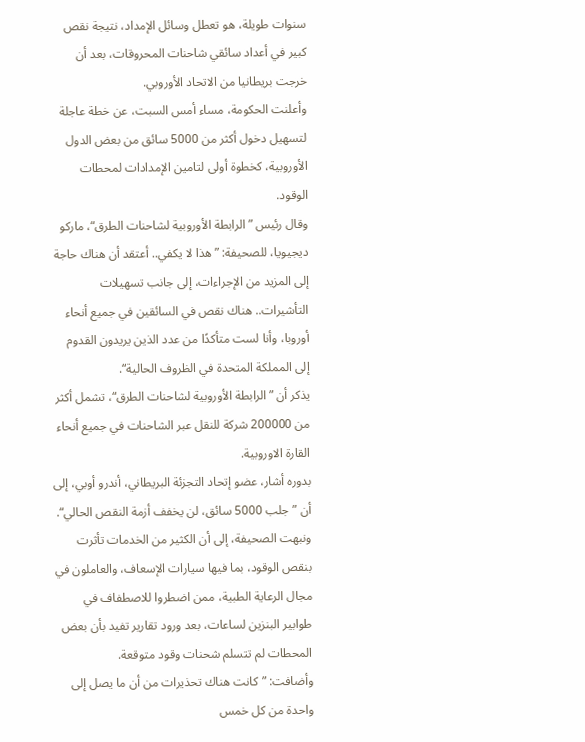سنوات طويلة، هو تعطل وسائل الإمداد، نتيجة نقص كبير في أعداد سائقي شاحنات المحروقات، بعد أن خرجت بريطانيا من الاتحاد الأوروبي.
وأعلنت الحكومة، مساء أمس السبت، عن خطة عاجلة لتسهيل دخول أكثر من 5000 سائق من بعض الدول الأوروبية، كخطوة أولى لتامين الإمدادات لمحطات الوقود.
وقال رئيس ”الرابطة الأوروبية لشاحنات الطرق“، ماركو ديجيويا، للصحيفة: ”هذا لا يكفي.. أعتقد أن هناك حاجة إلى المزيد من الإجراءات، إلى جانب تسهيلات التأشيرات.. هناك نقص في السائقين في جميع أنحاء أوروبا، وأنا لست متأكدًا من عدد الذين يريدون القدوم إلى المملكة المتحدة في الظروف الحالية“.
يذكر أن ”الرابطة الأوروبية لشاحنات الطرق“، تشمل أكثر من 200000 شركة للنقل عبر الشاحنات في جميع أنحاء القارة الاوروبية.
بدوره أشار، عضو إتحاد التجزئة البريطاني، أندرو أوبي، إلى أن ”جلب 5000 سائق، لن يخفف أزمة النقص الحالي“.
ونبهت الصحيفة، إلى أن الكثير من الخدمات تأثرت بنقص الوقود، بما فيها سيارات الإسعاف، والعاملون في مجال الرعاية الطبية، ممن اضطروا للاصطفاف في طوابير البنزين لساعات، بعد ورود تقارير تفيد بأن بعض المحطات لم تتسلم شحنات وقود متوقعة.
وأضافت: ”كانت هناك تحذيرات من أن ما يصل إلى واحدة من كل خمس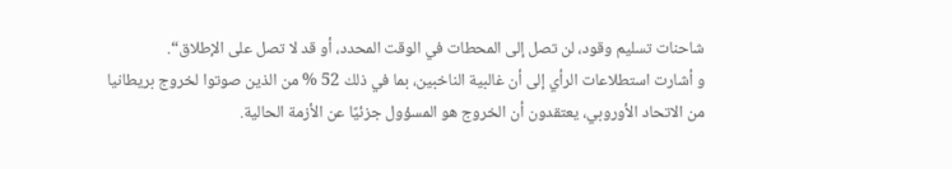شاحنات تسليم وقود، لن تصل إلى المحطات في الوقت المحدد، أو قد لا تصل على الإطلاق“.
و أشارت استطلاعات الرأي إلى أن غالبية الناخبين، بما في ذلك 52 % من الذين صوتوا لخروج بريطانيا من الاتحاد الأوروبي، يعتقدون أن الخروج هو المسؤول جزئيًا عن الأزمة الحالية.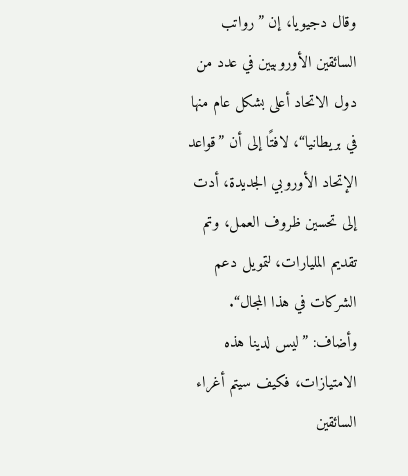وقال دجيويا، إن ”رواتب السائقين الأوروبيين في عدد من دول الاتحاد أعلى بشكل عام منها في بريطانيا“، لافتًا إلى أن ”قواعد الإتحاد الأوروبي الجديدة، أدت إلى تحسين ظروف العمل، وتم تقديم المليارات، لتمويل دعم الشركات في هذا المجال“.
وأضاف: ”ليس لدينا هذه الامتيازات، فكيف سيتم أغراء السائقين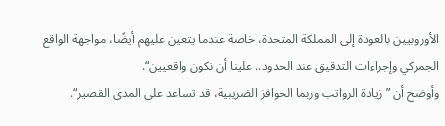الأوروبيين بالعودة إلى المملكة المتحدة، خاصة عندما يتعين عليهم أيضًا، مواجهة الواقع الجمركي وإجراءات التدقيق عند الحدود.. علينا أن نكون واقعيين“.
وأوضح أن ”زيادة الرواتب وربما الحوافز الضريبية، قد تساعد على المدى القصير“.